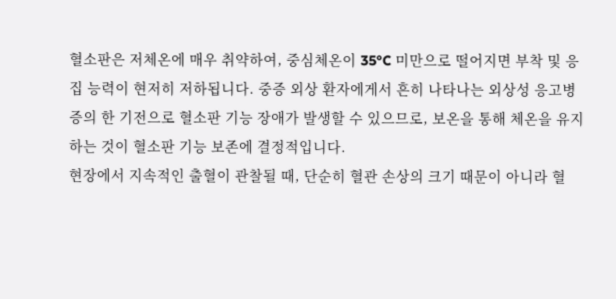혈소판은 저체온에 매우 취약하여, 중심체온이 35°C 미만으로 떨어지면 부착 및 응집 능력이 현저히 저하됩니다. 중증 외상 환자에게서 흔히 나타나는 외상성 응고병증의 한 기전으로 혈소판 기능 장애가 발생할 수 있으므로, 보온을 통해 체온을 유지하는 것이 혈소판 기능 보존에 결정적입니다.
현장에서 지속적인 출혈이 관찰될 때, 단순히 혈관 손상의 크기 때문이 아니라 혈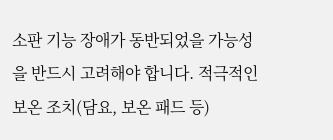소판 기능 장애가 동반되었을 가능성을 반드시 고려해야 합니다. 적극적인 보온 조치(담요, 보온 패드 등)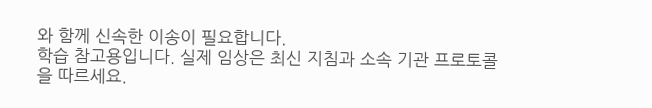와 함께 신속한 이송이 필요합니다.
학습 참고용입니다. 실제 임상은 최신 지침과 소속 기관 프로토콜을 따르세요.